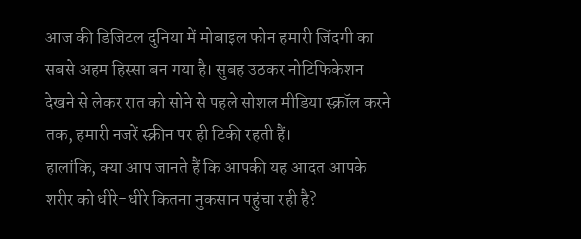आज की डिजिटल दुनिया में मोबाइल फोन हमारी जिंदगी का सबसे अहम हिस्सा बन गया है। सुबह उठकर नोटिफिकेशन देखने से लेकर रात को सोने से पहले सोशल मीडिया स्क्रॉल करने तक, हमारी नजरें स्क्रीन पर ही टिकी रहती हैं।
हालांकि, क्या आप जानते हैं कि आपकी यह आदत आपके शरीर को धीरे-धीरे कितना नुकसान पहुंचा रही है?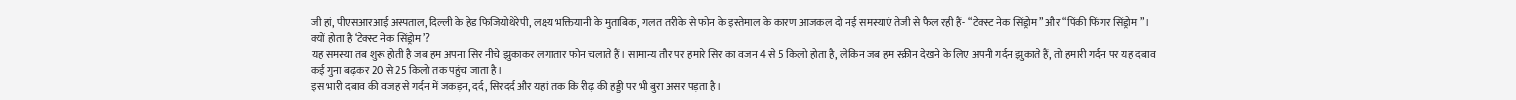जी हां, पीएसआरआई अस्पताल, दिल्ली के हेड फिजियोथेरेपी, लक्ष्य भक्तियानी के मुताबिक, गलत तरीके से फोन के इस्तेमाल के कारण आजकल दो नई समस्याएं तेजी से फैल रही हैं- “टेक्स्ट नेक सिंड्रोम” और “पिंकी फिंगर सिंड्रोम”।
क्यों होता है ‘टेक्स्ट नेक सिंड्रोम’?
यह समस्या तब शुरू होती है जब हम अपना सिर नीचे झुकाकर लगातार फोन चलाते हैं। सामान्य तौर पर हमारे सिर का वजन 4 से 5 किलो होता है, लेकिन जब हम स्क्रीन देखने के लिए अपनी गर्दन झुकाते हैं, तो हमारी गर्दन पर यह दबाव कई गुना बढ़कर 20 से 25 किलो तक पहुंच जाता है।
इस भारी दबाव की वजह से गर्दन में जकड़न, दर्द, सिरदर्द और यहां तक कि रीढ़ की हड्डी पर भी बुरा असर पड़ता है।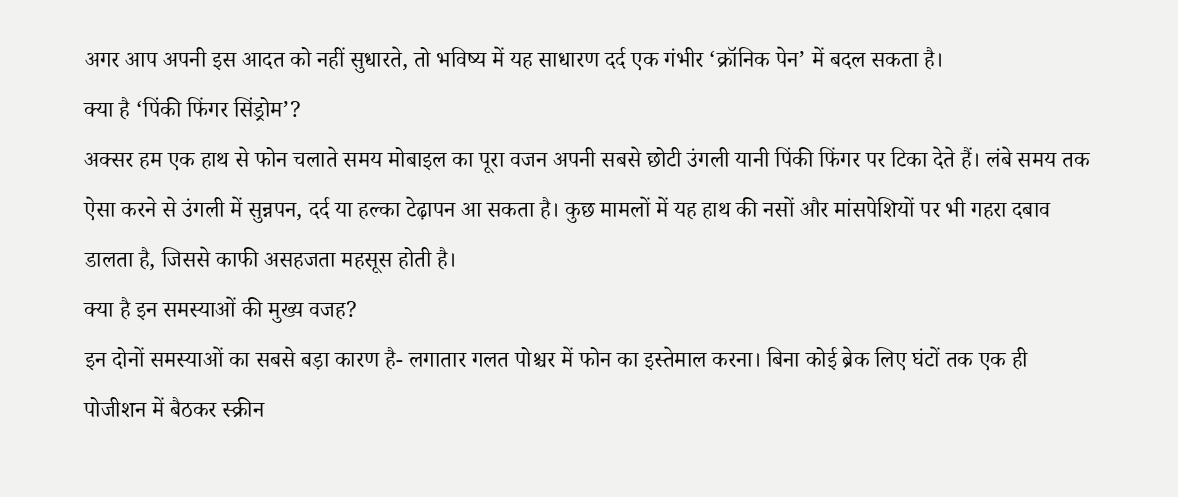अगर आप अपनी इस आदत को नहीं सुधारते, तो भविष्य में यह साधारण दर्द एक गंभीर ‘क्रॉनिक पेन’ में बदल सकता है।
क्या है ‘पिंकी फिंगर सिंड्रोम’?
अक्सर हम एक हाथ से फोन चलाते समय मोबाइल का पूरा वजन अपनी सबसे छोटी उंगली यानी पिंकी फिंगर पर टिका देते हैं। लंबे समय तक ऐसा करने से उंगली में सुन्नपन, दर्द या हल्का टेढ़ापन आ सकता है। कुछ मामलों में यह हाथ की नसों और मांसपेशियों पर भी गहरा दबाव डालता है, जिससे काफी असहजता महसूस होती है।
क्या है इन समस्याओं की मुख्य वजह?
इन दोनों समस्याओं का सबसे बड़ा कारण है- लगातार गलत पोश्चर में फोन का इस्तेमाल करना। बिना कोई ब्रेक लिए घंटों तक एक ही पोजीशन में बैठकर स्क्रीन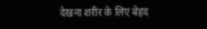देखना शरीर के लिए बेहद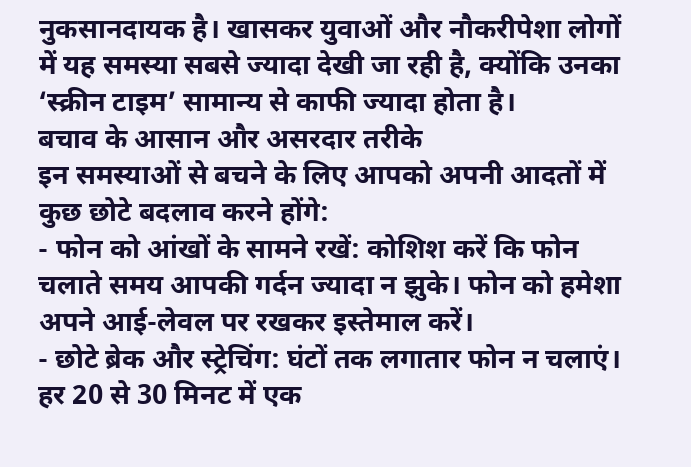नुकसानदायक है। खासकर युवाओं और नौकरीपेशा लोगों में यह समस्या सबसे ज्यादा देखी जा रही है, क्योंकि उनका ‘स्क्रीन टाइम’ सामान्य से काफी ज्यादा होता है।
बचाव के आसान और असरदार तरीके
इन समस्याओं से बचने के लिए आपको अपनी आदतों में कुछ छोटे बदलाव करने होंगे:
- फोन को आंखों के सामने रखें: कोशिश करें कि फोन चलाते समय आपकी गर्दन ज्यादा न झुके। फोन को हमेशा अपने आई-लेवल पर रखकर इस्तेमाल करें।
- छोटे ब्रेक और स्ट्रेचिंग: घंटों तक लगातार फोन न चलाएं। हर 20 से 30 मिनट में एक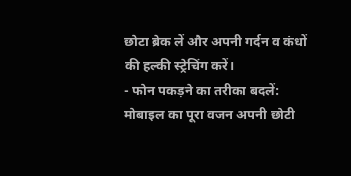छोटा ब्रेक लें और अपनी गर्दन व कंधों की हल्की स्ट्रेचिंग करें।
- फोन पकड़ने का तरीका बदलें: मोबाइल का पूरा वजन अपनी छोटी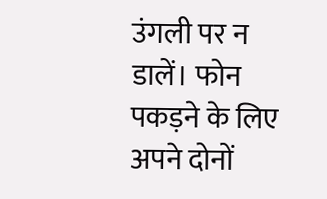उंगली पर न डालें। फोन पकड़ने के लिए अपने दोनों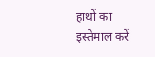हाथों का इस्तेमाल करें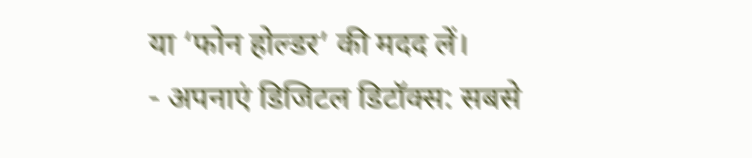या ‘फोन होल्डर’ की मदद लें।
- अपनाएं डिजिटल डिटॉक्स: सबसे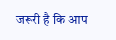जरूरी है कि आप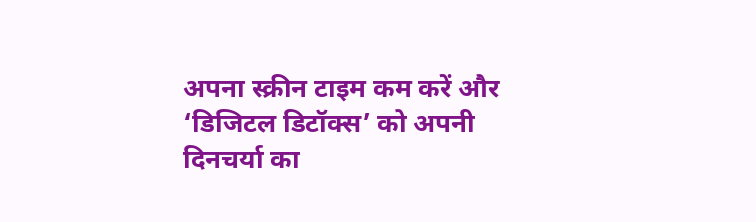अपना स्क्रीन टाइम कम करें और ‘डिजिटल डिटॉक्स’ को अपनी दिनचर्या का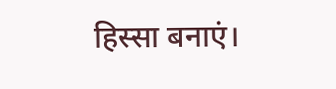हिस्सा बनाएं।